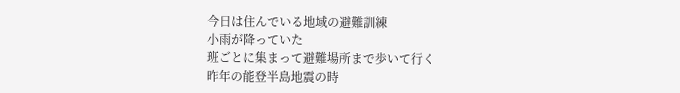今日は住んでいる地域の避難訓練
小雨が降っていた
班ごとに集まって避難場所まで歩いて行く
昨年の能登半島地震の時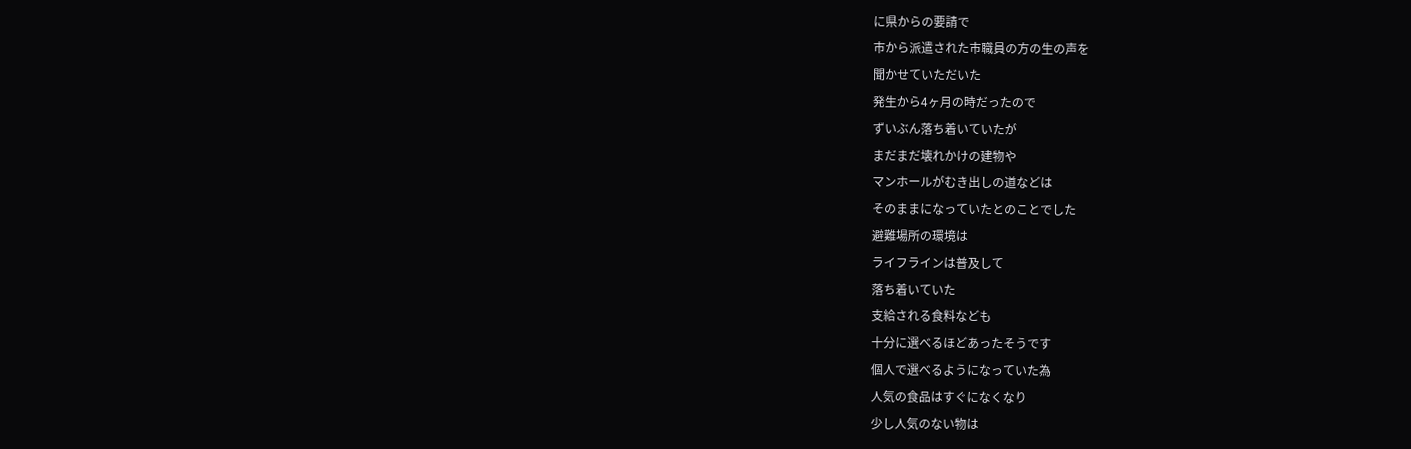に県からの要請で
市から派遣された市職員の方の生の声を
聞かせていただいた
発生から4ヶ月の時だったので
ずいぶん落ち着いていたが
まだまだ壊れかけの建物や
マンホールがむき出しの道などは
そのままになっていたとのことでした
避難場所の環境は
ライフラインは普及して
落ち着いていた
支給される食料なども
十分に選べるほどあったそうです
個人で選べるようになっていた為
人気の食品はすぐになくなり
少し人気のない物は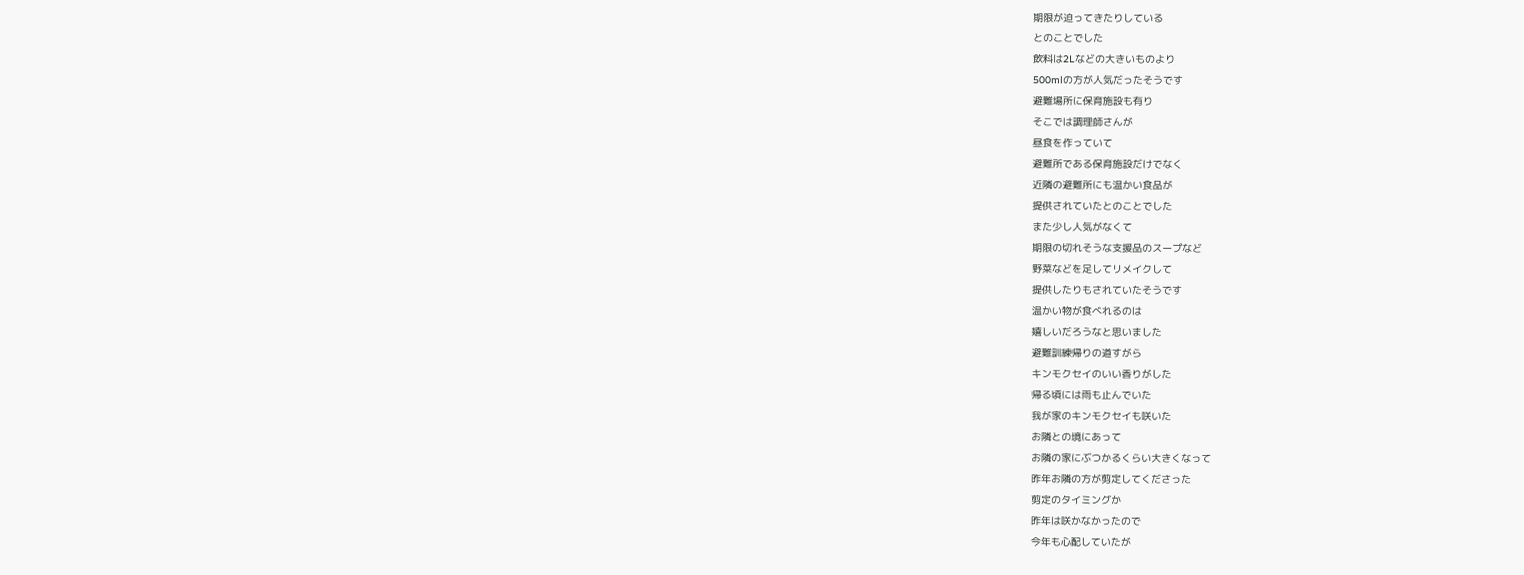期限が迫ってきたりしている
とのことでした
飲料は2Lなどの大きいものより
500mlの方が人気だったそうです
避難場所に保育施設も有り
そこでは調理師さんが
昼食を作っていて
避難所である保育施設だけでなく
近隣の避難所にも温かい食品が
提供されていたとのことでした
また少し人気がなくて
期限の切れそうな支援品のスープなど
野菜などを足してリメイクして
提供したりもされていたそうです
温かい物が食べれるのは
嬉しいだろうなと思いました
避難訓練帰りの道すがら
キンモクセイのいい香りがした
帰る頃には雨も止んでいた
我が家のキンモクセイも咲いた
お隣との境にあって
お隣の家にぶつかるくらい大きくなって
昨年お隣の方が剪定してくださった
剪定のタイミングか
昨年は咲かなかったので
今年も心配していたが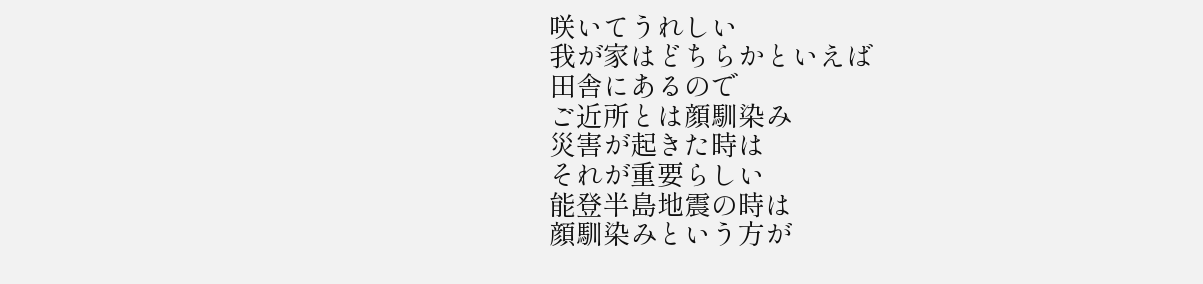咲いてうれしい
我が家はどちらかといえば
田舎にあるので
ご近所とは顔馴染み
災害が起きた時は
それが重要らしい
能登半島地震の時は
顔馴染みという方が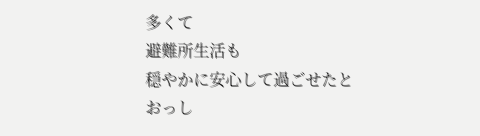多くて
避難所生活も
穏やかに安心して過ごせたと
おっし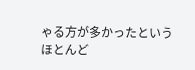ゃる方が多かったという
ほとんど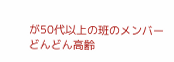が50代以上の班のメンバー
どんどん高齢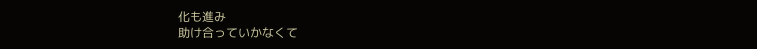化も進み
助け合っていかなくて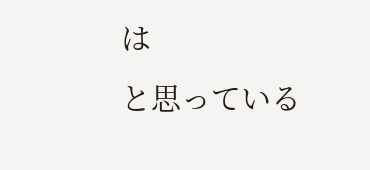は
と思っている